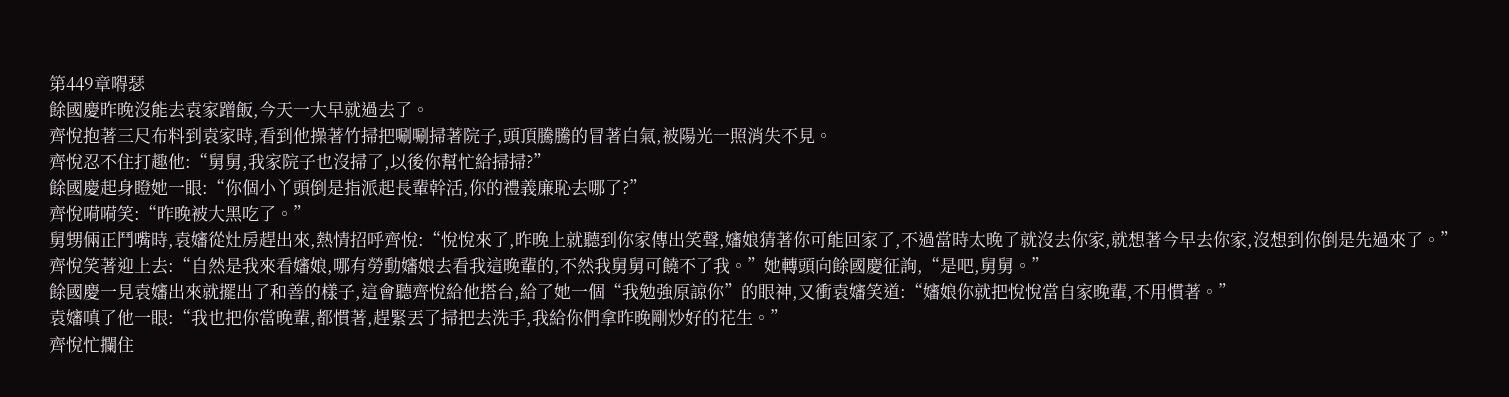第449章嘚瑟
餘國慶昨晚沒能去袁家蹭飯,今天一大早就過去了。
齊悅抱著三尺布料到袁家時,看到他操著竹掃把唰唰掃著院子,頭頂騰騰的冒著白氣,被陽光一照消失不見。
齊悅忍不住打趣他:“舅舅,我家院子也沒掃了,以後你幫忙給掃掃?”
餘國慶起身瞪她一眼:“你個小丫頭倒是指派起長輩幹活,你的禮義廉恥去哪了?”
齊悅嗬嗬笑:“昨晚被大黑吃了。”
舅甥倆正鬥嘴時,袁嬸從灶房趕出來,熱情招呼齊悅:“悅悅來了,昨晚上就聽到你家傳出笑聲,嬸娘猜著你可能回家了,不過當時太晚了就沒去你家,就想著今早去你家,沒想到你倒是先過來了。”
齊悅笑著迎上去:“自然是我來看嬸娘,哪有勞動嬸娘去看我這晚輩的,不然我舅舅可饒不了我。”她轉頭向餘國慶征詢,“是吧,舅舅。”
餘國慶一見袁嬸出來就擺出了和善的樣子,這會聽齊悅給他搭台,給了她一個“我勉強原諒你”的眼神,又衝袁嬸笑道:“嬸娘你就把悅悅當自家晚輩,不用慣著。”
袁嬸嗔了他一眼:“我也把你當晚輩,都慣著,趕緊丟了掃把去洗手,我給你們拿昨晚剛炒好的花生。”
齊悅忙攔住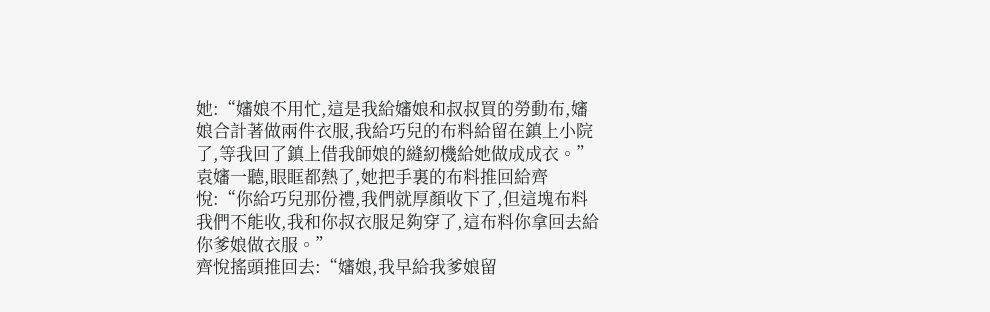她:“嬸娘不用忙,這是我給嬸娘和叔叔買的勞動布,嬸娘合計著做兩件衣服,我給巧兒的布料給留在鎮上小院了,等我回了鎮上借我師娘的縫紉機給她做成成衣。”
袁嬸一聽,眼眶都熱了,她把手裏的布料推回給齊悅:“你給巧兒那份禮,我們就厚顏收下了,但這塊布料我們不能收,我和你叔衣服足夠穿了,這布料你拿回去給你爹娘做衣服。”
齊悅搖頭推回去:“嬸娘,我早給我爹娘留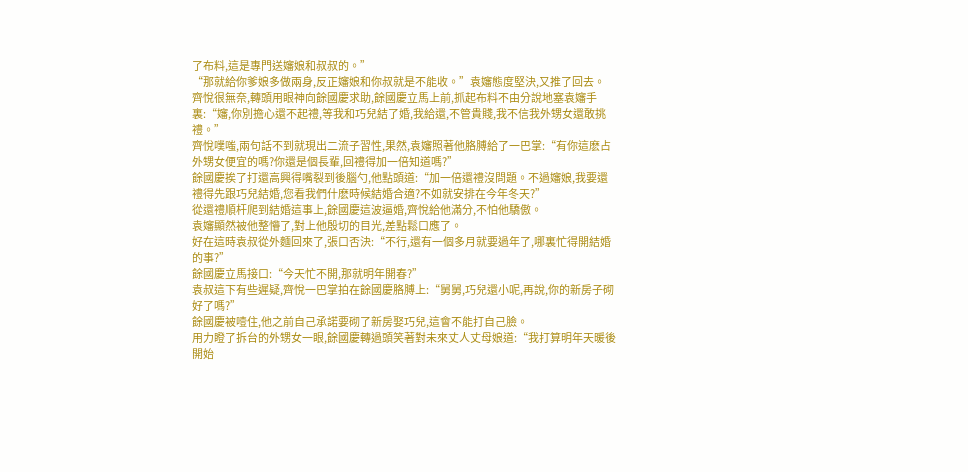了布料,這是專門送嬸娘和叔叔的。”
“那就給你爹娘多做兩身,反正嬸娘和你叔就是不能收。”袁嬸態度堅決,又推了回去。
齊悅很無奈,轉頭用眼神向餘國慶求助,餘國慶立馬上前,抓起布料不由分說地塞袁嬸手裏:“嬸,你別擔心還不起禮,等我和巧兒結了婚,我給還,不管貴賤,我不信我外甥女還敢挑禮。”
齊悅噗嗤,兩句話不到就現出二流子習性,果然,袁嬸照著他胳膊給了一巴掌:“有你這麽占外甥女便宜的嗎?你還是個長輩,回禮得加一倍知道嗎?”
餘國慶挨了打還高興得嘴裂到後腦勺,他點頭道:“加一倍還禮沒問題。不過嬸娘,我要還禮得先跟巧兒結婚,您看我們什麽時候結婚合適?不如就安排在今年冬天?”
從還禮順杆爬到結婚這事上,餘國慶這波逼婚,齊悅給他滿分,不怕他驕傲。
袁嬸顯然被他整懵了,對上他殷切的目光,差點鬆口應了。
好在這時袁叔從外麵回來了,張口否決:“不行,還有一個多月就要過年了,哪裏忙得開結婚的事?”
餘國慶立馬接口:“今天忙不開,那就明年開春?”
袁叔這下有些遲疑,齊悅一巴掌拍在餘國慶胳膊上:“舅舅,巧兒還小呢,再說,你的新房子砌好了嗎?”
餘國慶被噎住,他之前自己承諾要砌了新房娶巧兒,這會不能打自己臉。
用力瞪了拆台的外甥女一眼,餘國慶轉過頭笑著對未來丈人丈母娘道:“我打算明年天暖後開始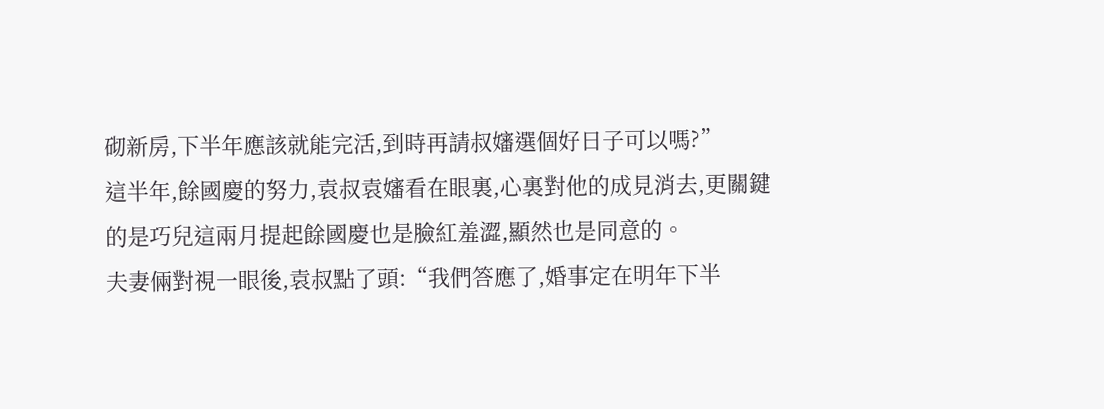砌新房,下半年應該就能完活,到時再請叔嬸選個好日子可以嗎?”
這半年,餘國慶的努力,袁叔袁嬸看在眼裏,心裏對他的成見消去,更關鍵的是巧兒這兩月提起餘國慶也是臉紅羞澀,顯然也是同意的。
夫妻倆對視一眼後,袁叔點了頭:“我們答應了,婚事定在明年下半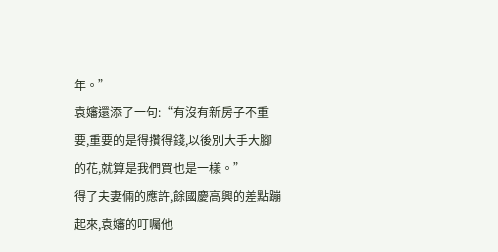年。”
袁嬸還添了一句:“有沒有新房子不重要,重要的是得攢得錢,以後別大手大腳的花,就算是我們買也是一樣。”
得了夫妻倆的應許,餘國慶高興的差點蹦起來,袁嬸的叮囑他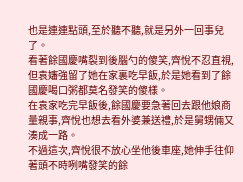也是連連點頭,至於聽不聽,就是另外一回事兒了。
看著餘國慶嘴裂到後腦勺的傻笑,齊悅不忍直視,但袁嬸強留了她在家裏吃早飯,於是她看到了餘國慶喝口粥都莫名發笑的傻樣。
在袁家吃完早飯後,餘國慶要急著回去跟他娘商量親事,齊悅也想去看外婆兼送禮,於是舅甥倆又湊成一路。
不過這次,齊悅很不放心坐他後車座,她伸手往仰著頭不時咧嘴發笑的餘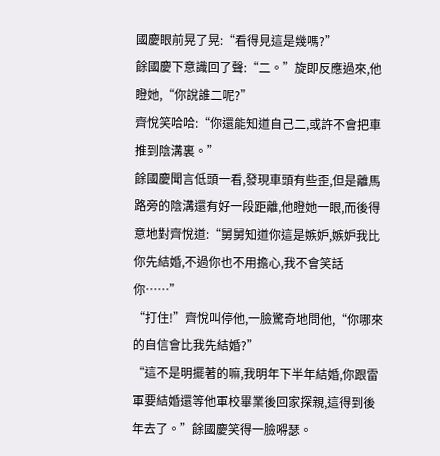國慶眼前晃了晃:“看得見這是幾嗎?”
餘國慶下意識回了聲:“二。”旋即反應過來,他瞪她,“你說誰二呢?”
齊悅笑哈哈:“你還能知道自己二,或許不會把車推到陰溝裏。”
餘國慶聞言低頭一看,發現車頭有些歪,但是離馬路旁的陰溝還有好一段距離,他瞪她一眼,而後得意地對齊悅道:“舅舅知道你這是嫉妒,嫉妒我比你先結婚,不過你也不用擔心,我不會笑話你……”
“打住!”齊悅叫停他,一臉驚奇地問他,“你哪來的自信會比我先結婚?”
“這不是明擺著的嘛,我明年下半年結婚,你跟雷軍要結婚還等他軍校畢業後回家探親,這得到後年去了。”餘國慶笑得一臉嘚瑟。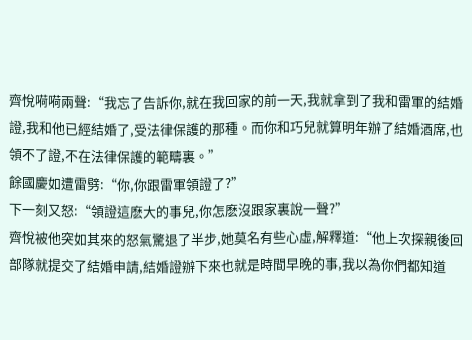齊悅嗬嗬兩聲:“我忘了告訴你,就在我回家的前一天,我就拿到了我和雷軍的結婚證,我和他已經結婚了,受法律保護的那種。而你和巧兒就算明年辦了結婚酒席,也領不了證,不在法律保護的範疇裏。”
餘國慶如遭雷劈:“你,你跟雷軍領證了?”
下一刻又怒:“領證這麽大的事兒,你怎麽沒跟家裏說一聲?”
齊悅被他突如其來的怒氣驚退了半步,她莫名有些心虛,解釋道:“他上次探親後回部隊就提交了結婚申請,結婚證辦下來也就是時間早晚的事,我以為你們都知道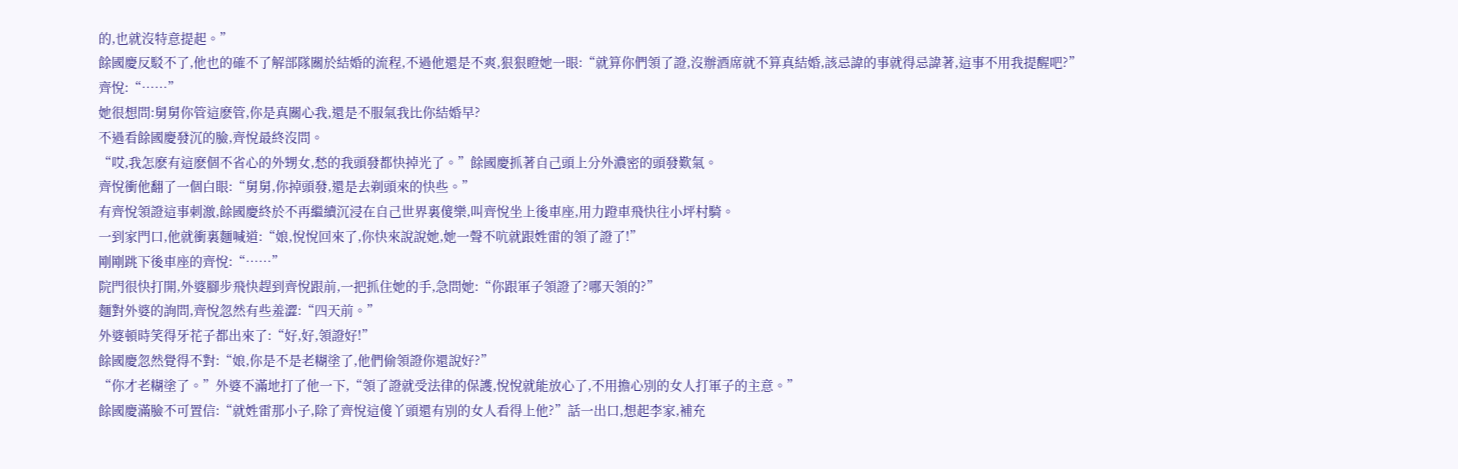的,也就沒特意提起。”
餘國慶反駁不了,他也的確不了解部隊關於結婚的流程,不過他還是不爽,狠狠瞪她一眼:“就算你們領了證,沒辦酒席就不算真結婚,該忌諱的事就得忌諱著,這事不用我提醒吧?”
齊悅:“……”
她很想問:舅舅你管這麽管,你是真關心我,還是不服氣我比你結婚早?
不過看餘國慶發沉的臉,齊悅最終沒問。
“哎,我怎麽有這麽個不省心的外甥女,愁的我頭發都快掉光了。”餘國慶抓著自己頭上分外濃密的頭發歎氣。
齊悅衝他翻了一個白眼:“舅舅,你掉頭發,還是去剃頭來的快些。”
有齊悅領證這事刺激,餘國慶終於不再繼續沉浸在自己世界裏傻樂,叫齊悅坐上後車座,用力蹬車飛快往小坪村騎。
一到家門口,他就衝裏麵喊道:“娘,悅悅回來了,你快來說說她,她一聲不吭就跟姓雷的領了證了!”
剛剛跳下後車座的齊悅:“……”
院門很快打開,外婆腳步飛快趕到齊悅跟前,一把抓住她的手,急問她:“你跟軍子領證了?哪天領的?”
麵對外婆的詢問,齊悅忽然有些羞澀:“四天前。”
外婆頓時笑得牙花子都出來了:“好,好,領證好!”
餘國慶忽然覺得不對:“娘,你是不是老糊塗了,他們偷領證你還說好?”
“你才老糊塗了。”外婆不滿地打了他一下,“領了證就受法律的保護,悅悅就能放心了,不用擔心別的女人打軍子的主意。”
餘國慶滿臉不可置信:“就姓雷那小子,除了齊悅這傻丫頭還有別的女人看得上他?”話一出口,想起李家,補充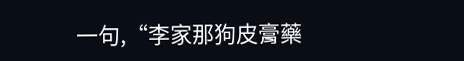一句,“李家那狗皮膏藥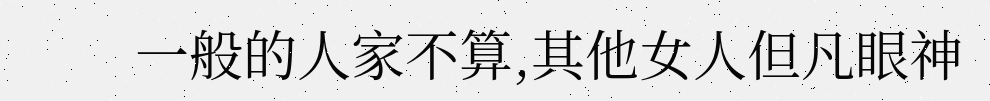一般的人家不算,其他女人但凡眼神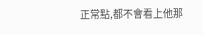正常點,都不會看上他那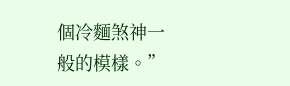個冷麵煞神一般的模樣。”